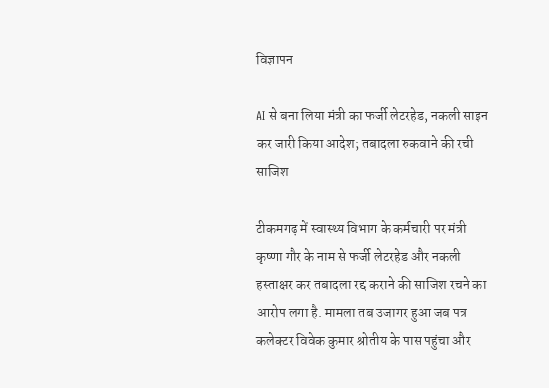विज्ञापन

AI से बना लिया मंत्री का फर्जी लेटरहेड, नकली साइन कर जारी किया आदेश; तबादला रुकवाने की रची साजिश

टीकमगढ़ में स्वास्थ्य विभाग के कर्मचारी पर मंत्री कृष्णा गौर के नाम से फर्जी लेटरहेड और नकली हस्ताक्षर कर तबादला रद्द कराने की साजिश रचने का आरोप लगा है. मामला तब उजागर हुआ जब पत्र कलेक्टर विवेक कुमार श्रोतीय के पास पहुंचा और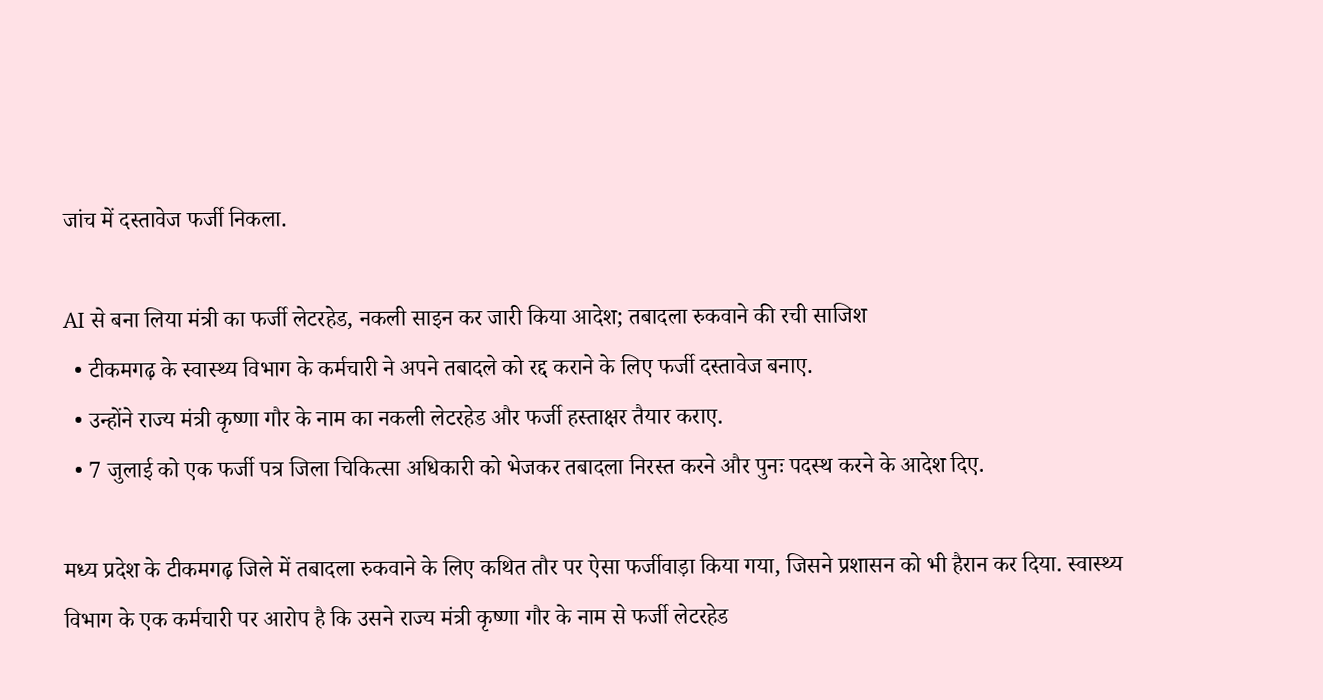जांच में दस्तावेज फर्जी निकला.

AI से बना लिया मंत्री का फर्जी लेटरहेड, नकली साइन कर जारी किया आदेश; तबादला रुकवाने की रची साजिश
  • टीकमगढ़ के स्वास्थ्य विभाग के कर्मचारी ने अपने तबादले को रद्द कराने के लिए फर्जी दस्तावेज बनाए.
  • उन्होंने राज्य मंत्री कृष्णा गौर के नाम का नकली लेटरहेड और फर्जी हस्ताक्षर तैयार कराए.
  • 7 जुलाई को एक फर्जी पत्र जिला चिकित्सा अधिकारी को भेजकर तबादला निरस्त करने और पुनः पदस्थ करने के आदेश दिए.

मध्य प्रदेश के टीकमगढ़ जिले में तबादला रुकवाने के लिए कथित तौर पर ऐसा फर्जीवाड़ा किया गया, जिसने प्रशासन को भी हैरान कर दिया. स्वास्थ्य विभाग के एक कर्मचारी पर आरोप है कि उसने राज्य मंत्री कृष्णा गौर के नाम से फर्जी लेटरहेड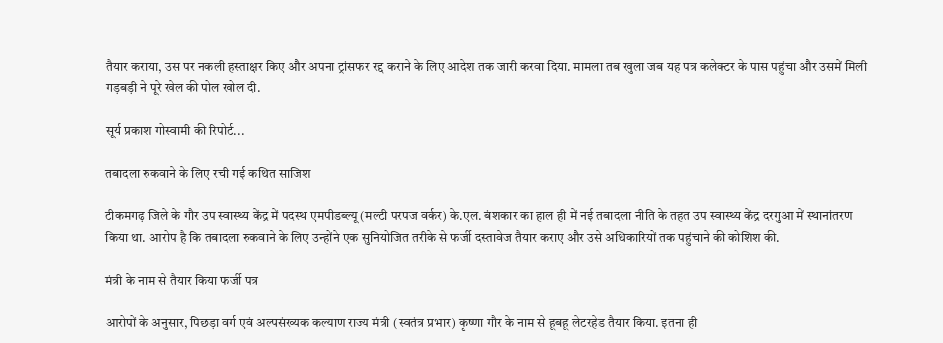तैयार कराया, उस पर नकली हस्ताक्षर किए और अपना ट्रांसफर रद्द कराने के लिए आदेश तक जारी करवा दिया. मामला तब खुला जब यह पत्र कलेक्टर के पास पहुंचा और उसमें मिली गड़बड़ी ने पूरे खेल की पोल खोल दी.

सूर्य प्रकाश गोस्वामी की रिपोर्ट...

तबादला रुकवाने के लिए रची गई कथित साजिश

टीकमगढ़ जिले के गौर उप स्वास्थ्य केंद्र में पदस्थ एमपीडब्ल्यू (मल्टी परपज वर्कर) के.एल. बंशकार का हाल ही में नई तबादला नीति के तहत उप स्वास्थ्य केंद्र दरगुआ में स्थानांतरण किया था. आरोप है कि तबादला रुकवाने के लिए उन्होंने एक सुनियोजित तरीके से फर्जी दस्तावेज तैयार कराए और उसे अधिकारियों तक पहुंचाने की कोशिश की.

मंत्री के नाम से तैयार किया फर्जी पत्र

आरोपों के अनुसार, पिछड़ा वर्ग एवं अल्पसंख्यक कल्याण राज्य मंत्री (स्वतंत्र प्रभार) कृष्णा गौर के नाम से हूबहू लेटरहेड तैयार किया. इतना ही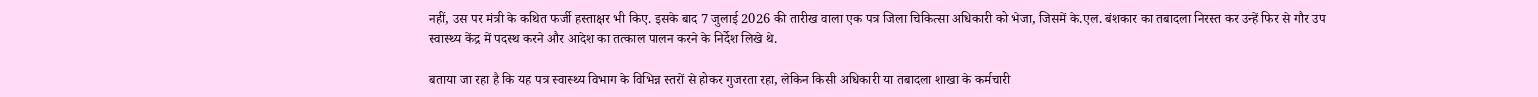नहीं, उस पर मंत्री के कथित फर्जी हस्ताक्षर भी किए. इसके बाद 7 जुलाई 2026 की तारीख वाला एक पत्र जिला चिकित्सा अधिकारी को भेजा, जिसमें के.एल. बंशकार का तबादला निरस्त कर उन्हें फिर से गौर उप स्वास्थ्य केंद्र में पदस्थ करने और आदेश का तत्काल पालन करने के निर्देश लिखे थे.

बताया जा रहा है कि यह पत्र स्वास्थ्य विभाग के विभिन्न स्तरों से होकर गुजरता रहा, लेकिन किसी अधिकारी या तबादला शाखा के कर्मचारी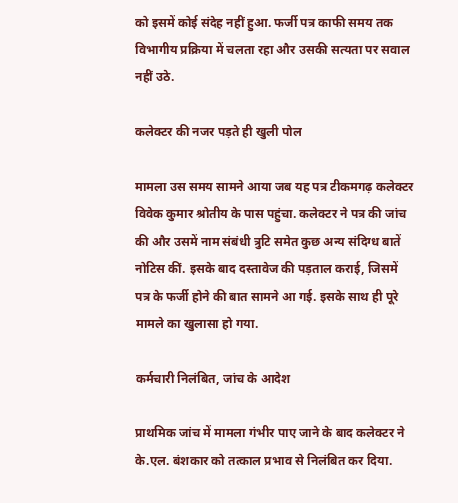को इसमें कोई संदेह नहीं हुआ. फर्जी पत्र काफी समय तक विभागीय प्रक्रिया में चलता रहा और उसकी सत्यता पर सवाल नहीं उठे.

कलेक्टर की नजर पड़ते ही खुली पोल

मामला उस समय सामने आया जब यह पत्र टीकमगढ़ कलेक्टर विवेक कुमार श्रोतीय के पास पहुंचा. कलेक्टर ने पत्र की जांच की और उसमें नाम संबंधी त्रुटि समेत कुछ अन्य संदिग्ध बातें नोटिस कीं. इसके बाद दस्तावेज की पड़ताल कराई, जिसमें पत्र के फर्जी होने की बात सामने आ गई. इसके साथ ही पूरे मामले का खुलासा हो गया.

कर्मचारी निलंबित, जांच के आदेश

प्राथमिक जांच में मामला गंभीर पाए जाने के बाद कलेक्टर ने के.एल. बंशकार को तत्काल प्रभाव से निलंबित कर दिया.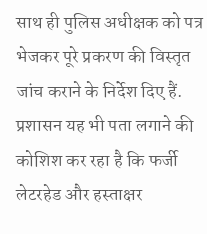साथ ही पुलिस अधीक्षक को पत्र भेजकर पूरे प्रकरण की विस्तृत जांच कराने के निर्देश दिए हैं. प्रशासन यह भी पता लगाने की कोशिश कर रहा है कि फर्जी लेटरहेड और हस्ताक्षर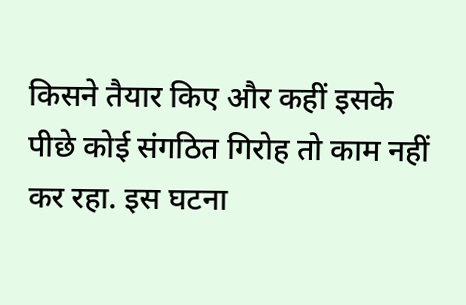किसने तैयार किए और कहीं इसके पीछे कोई संगठित गिरोह तो काम नहीं कर रहा. इस घटना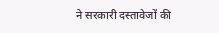ने सरकारी दस्तावेजों की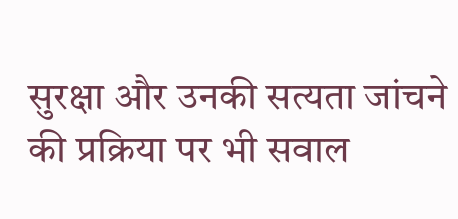सुरक्षा और उनकी सत्यता जांचने की प्रक्रिया पर भी सवाल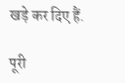खड़े कर दिए हैं.

पूरी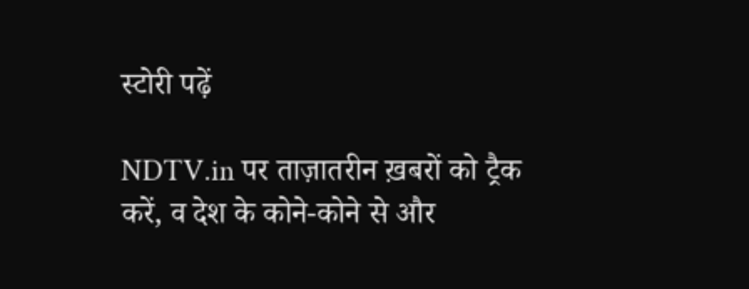स्टोरी पढ़ें

NDTV.in पर ताज़ातरीन ख़बरों को ट्रैक करें, व देश के कोने-कोने से और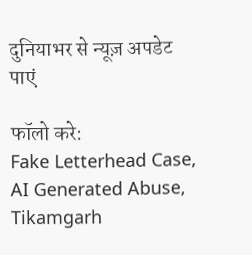दुनियाभर से न्यूज़ अपडेट पाएं

फॉलो करे:
Fake Letterhead Case, AI Generated Abuse, Tikamgarh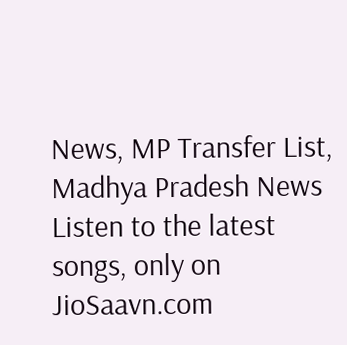News, MP Transfer List, Madhya Pradesh News
Listen to the latest songs, only on JioSaavn.com